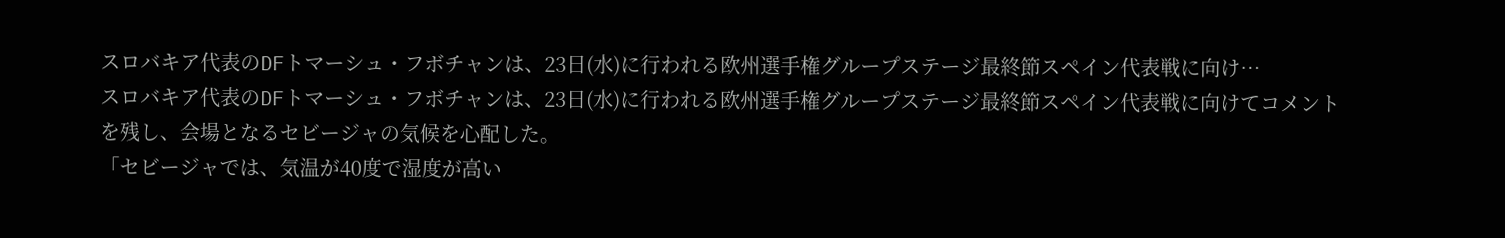スロバキア代表のDFトマーシュ・フボチャンは、23日(水)に行われる欧州選手権グループステージ最終節スペイン代表戦に向け…
スロバキア代表のDFトマーシュ・フボチャンは、23日(水)に行われる欧州選手権グループステージ最終節スペイン代表戦に向けてコメントを残し、会場となるセビージャの気候を心配した。
「セビージャでは、気温が40度で湿度が高い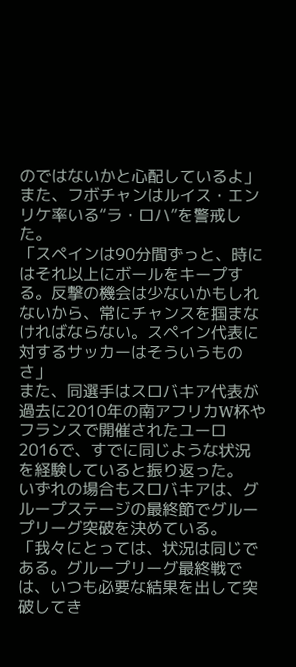のではないかと心配しているよ」
また、フボチャンはルイス・エンリケ率いる“ラ・ロハ”を警戒した。
「スペインは90分間ずっと、時にはそれ以上にボールをキープする。反撃の機会は少ないかもしれないから、常にチャンスを掴まなければならない。スペイン代表に対するサッカーはそういうものさ」
また、同選手はスロバキア代表が過去に2010年の南アフリカW杯やフランスで開催されたユーロ2016で、すでに同じような状況を経験していると振り返った。
いずれの場合もスロバキアは、グループステージの最終節でグループリーグ突破を決めている。
「我々にとっては、状況は同じである。グループリーグ最終戦では、いつも必要な結果を出して突破してき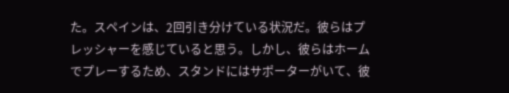た。スペインは、2回引き分けている状況だ。彼らはプレッシャーを感じていると思う。しかし、彼らはホームでプレーするため、スタンドにはサポーターがいて、彼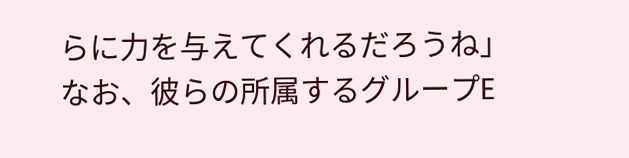らに力を与えてくれるだろうね」
なお、彼らの所属するグループE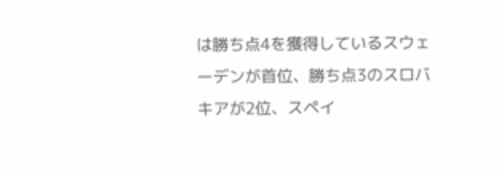は勝ち点4を獲得しているスウェーデンが首位、勝ち点3のスロバキアが2位、スペイ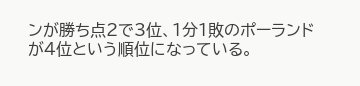ンが勝ち点2で3位、1分1敗のポーランドが4位という順位になっている。